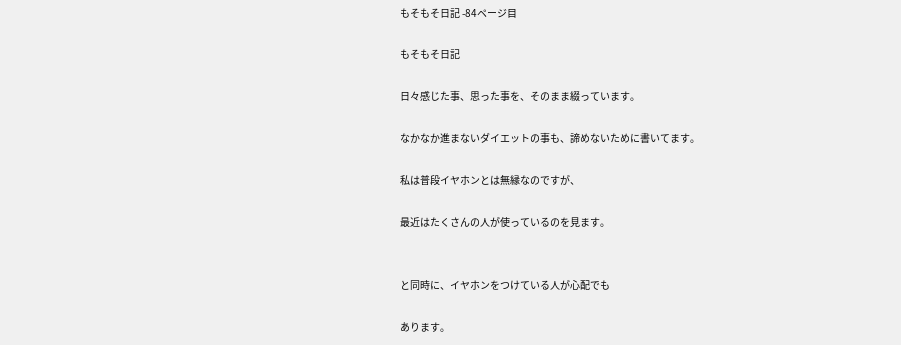もそもそ日記 -84ページ目

もそもそ日記

日々感じた事、思った事を、そのまま綴っています。

なかなか進まないダイエットの事も、諦めないために書いてます。

私は普段イヤホンとは無縁なのですが、

最近はたくさんの人が使っているのを見ます。


と同時に、イヤホンをつけている人が心配でも

あります。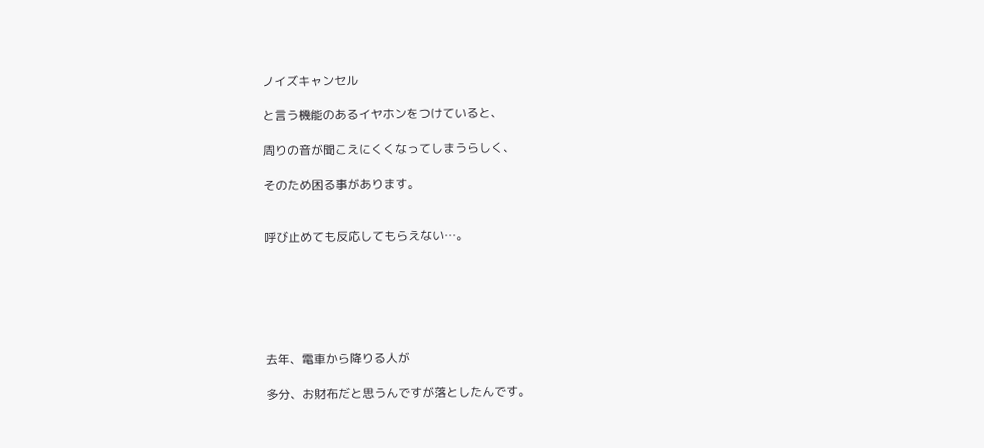ノイズキャンセル

と言う機能のあるイヤホンをつけていると、

周りの音が聞こえにくくなってしまうらしく、

そのため困る事があります。


呼び止めても反応してもらえない…。






去年、電車から降りる人が

多分、お財布だと思うんですが落としたんです。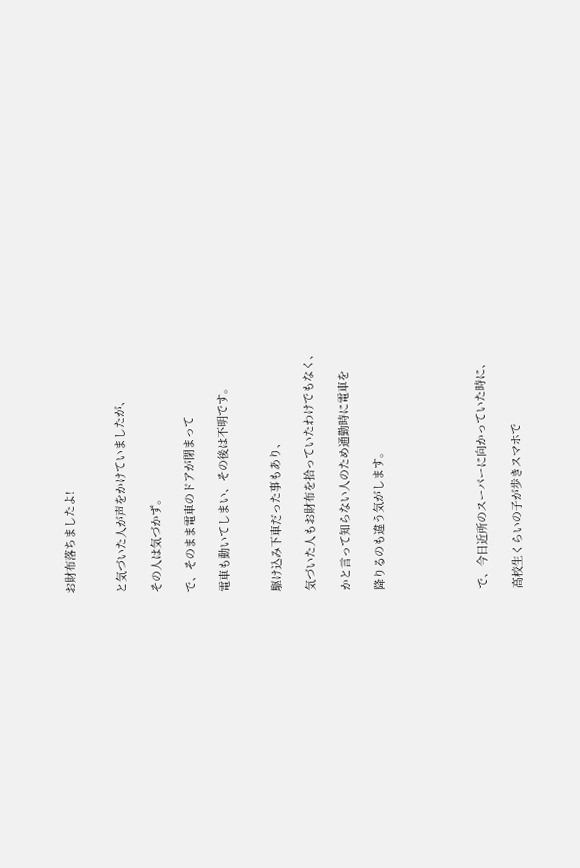お財布落ちましたよ!


と気づいた人が声をかけていましたが、

その人は気づかず。

で、そのまま電車のドアが閉まって

電車も動いてしまい、その後は不明です。


駆け込み下車だった事もあり、

気づいた人もお財布を拾っていたわけでもなく、

かと言って知らない人のため通勤時に電車を

降りるのも違う気がします。





で、今日近所のスーパーに向かっていた時に、

高校生くらいの子が歩きスマホで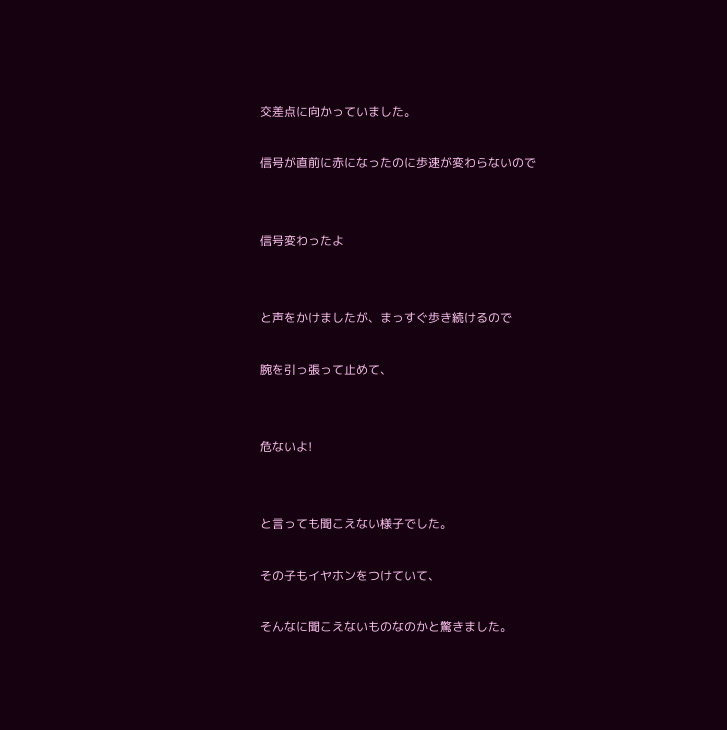交差点に向かっていました。

信号が直前に赤になったのに歩速が変わらないので


信号変わったよ


と声をかけましたが、まっすぐ歩き続けるので

腕を引っ張って止めて、


危ないよ!


と言っても聞こえない様子でした。

その子もイヤホンをつけていて、

そんなに聞こえないものなのかと驚きました。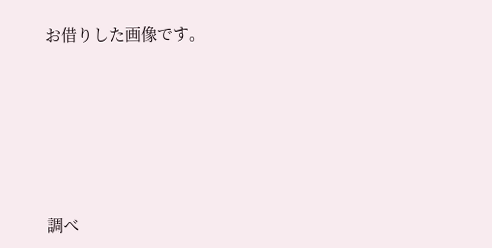お借りした画像です。







調べ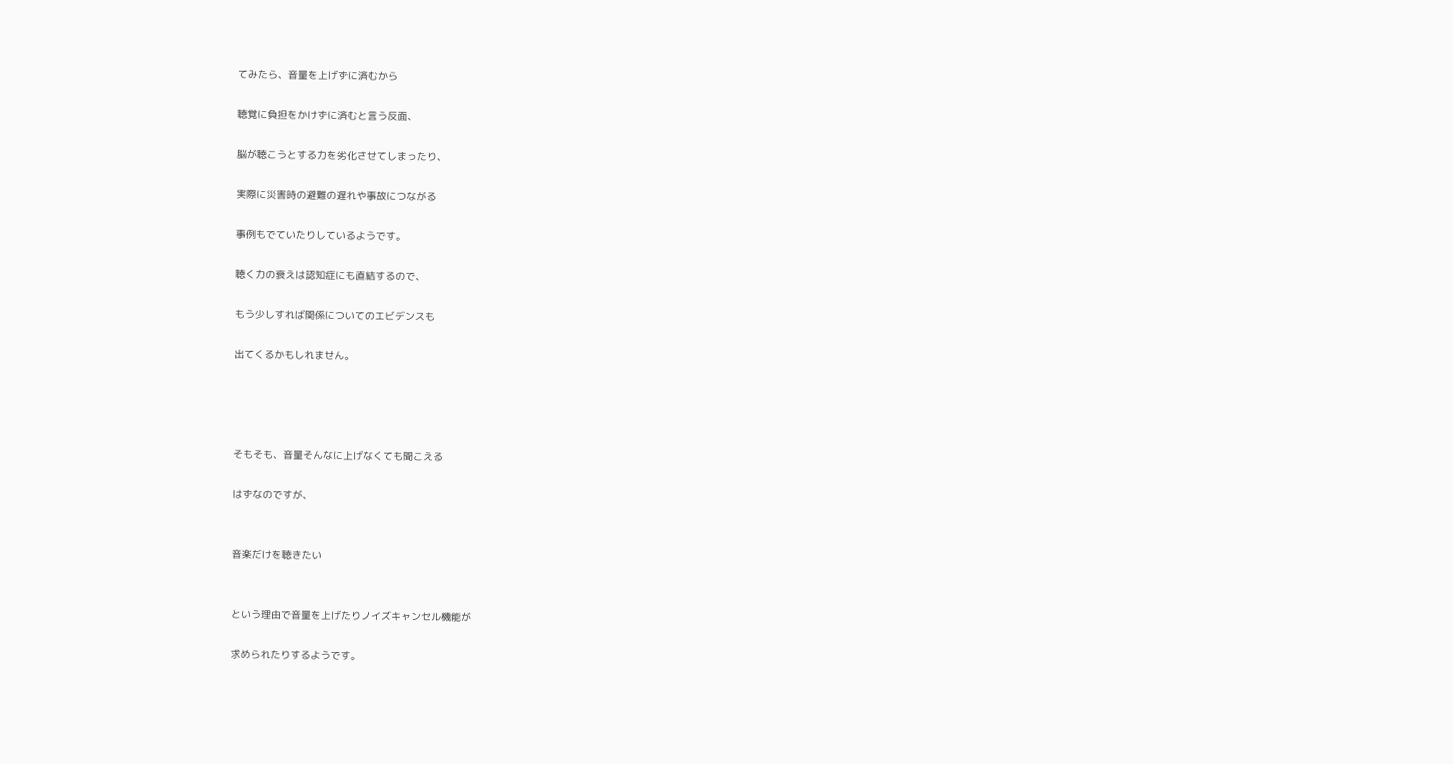てみたら、音量を上げずに済むから

聴覚に負担をかけずに済むと言う反面、

脳が聴こうとする力を劣化させてしまったり、

実際に災害時の避難の遅れや事故につながる

事例もでていたりしているようです。

聴く力の衰えは認知症にも直結するので、

もう少しすれば関係についてのエビデンスも

出てくるかもしれません。




そもそも、音量そんなに上げなくても聞こえる

はずなのですが、


音楽だけを聴きたい


という理由で音量を上げたりノイズキャンセル機能が

求められたりするようです。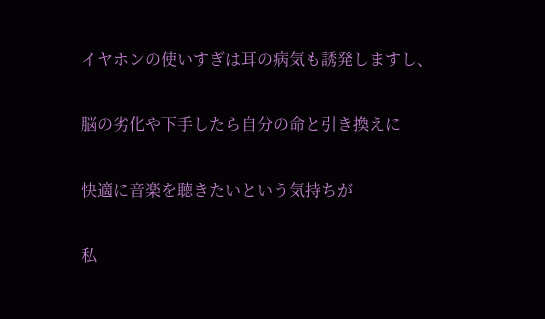イヤホンの使いすぎは耳の病気も誘発しますし、

脳の劣化や下手したら自分の命と引き換えに

快適に音楽を聴きたいという気持ちが

私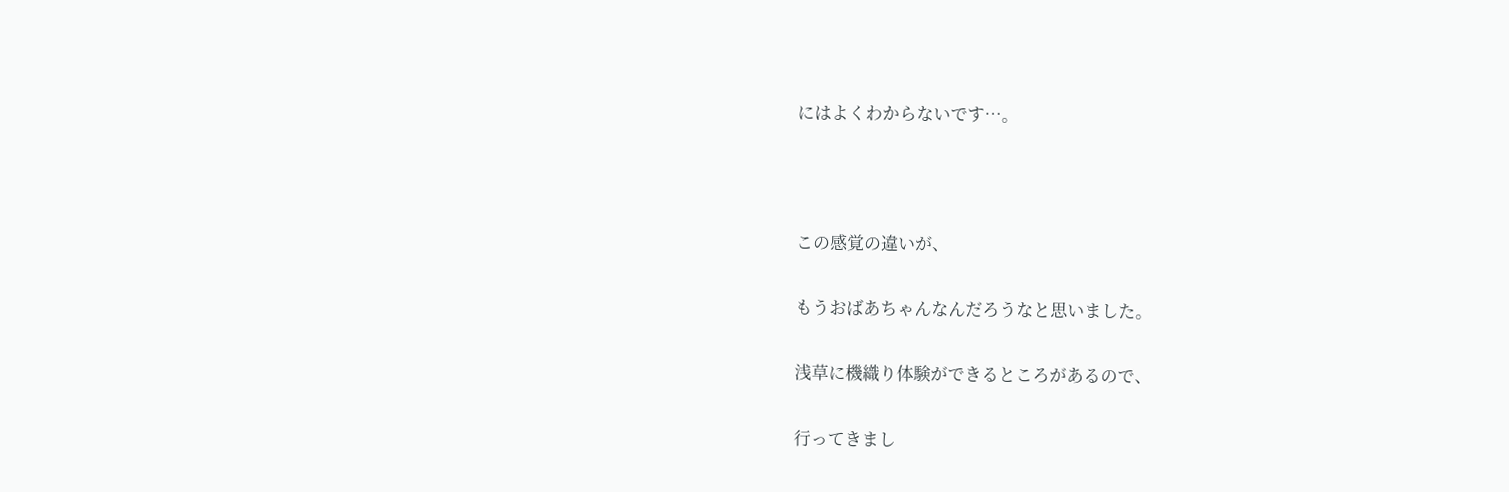にはよくわからないです…。



この感覚の違いが、

もうおばあちゃんなんだろうなと思いました。

浅草に機織り体験ができるところがあるので、

行ってきまし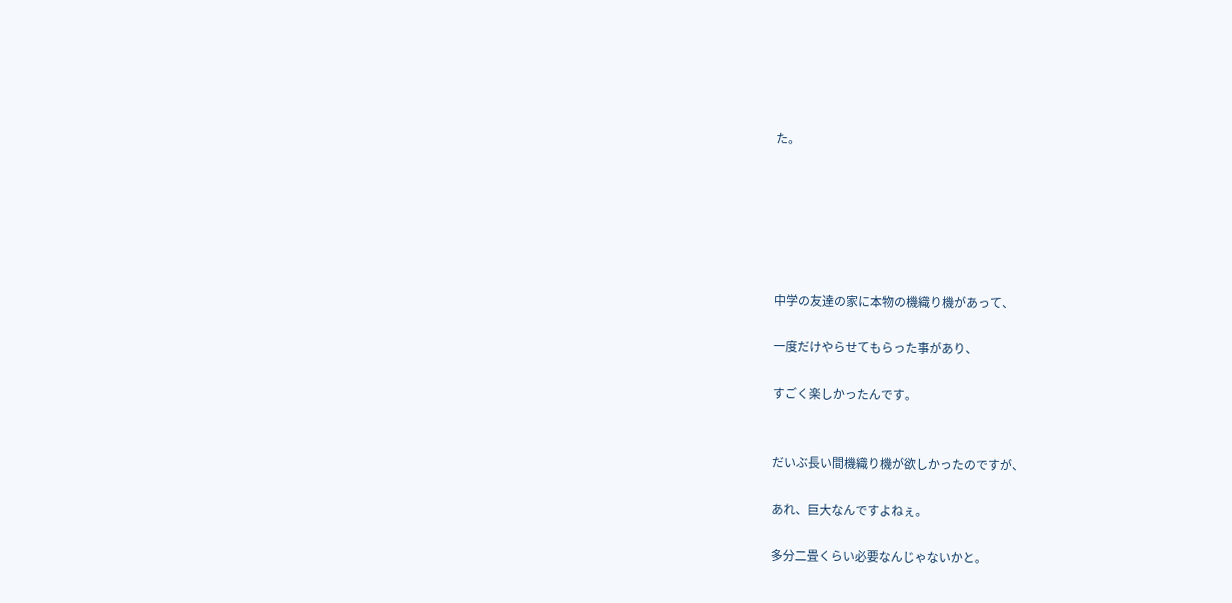た。






中学の友達の家に本物の機織り機があって、

一度だけやらせてもらった事があり、

すごく楽しかったんです。


だいぶ長い間機織り機が欲しかったのですが、

あれ、巨大なんですよねぇ。

多分二畳くらい必要なんじゃないかと。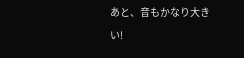あと、音もかなり大きい!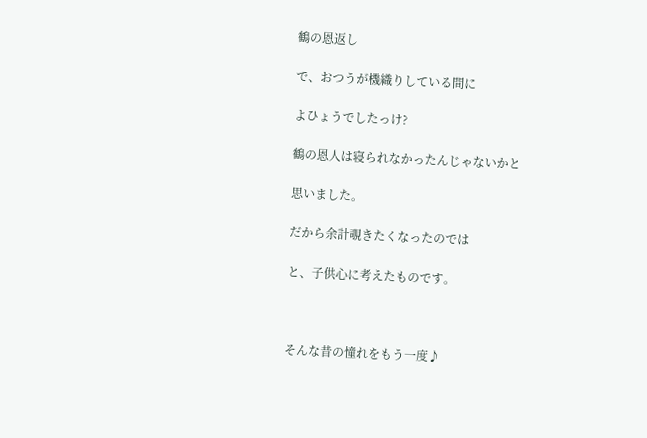鶴の恩返し

で、おつうが機織りしている間に

よひょうでしたっけ?

鶴の恩人は寝られなかったんじゃないかと

思いました。

だから余計覗きたくなったのでは

と、子供心に考えたものです。



そんな昔の憧れをもう一度♪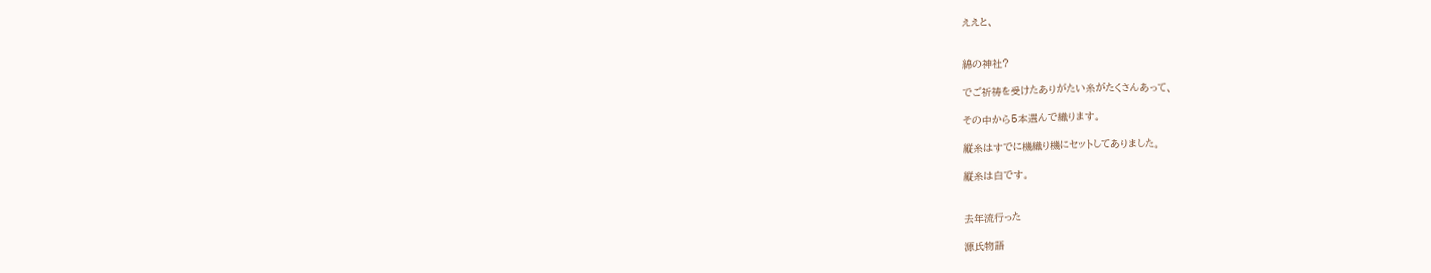ええと、


綿の神社?

でご祈祷を受けたありがたい糸がたくさんあって、

その中から5本選んで織ります。

縦糸はすでに機織り機にセットしてありました。

縦糸は白です。


去年流行った

源氏物語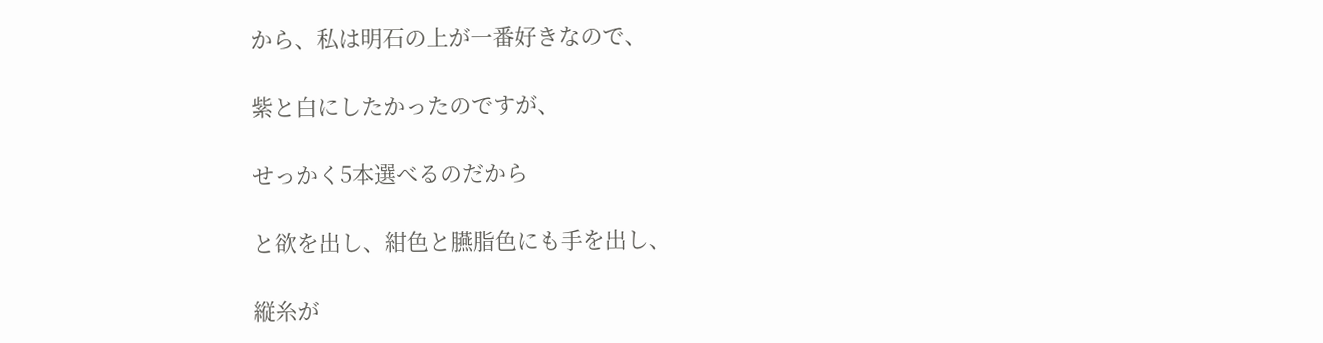から、私は明石の上が一番好きなので、

紫と白にしたかったのですが、

せっかく5本選べるのだから

と欲を出し、紺色と臙脂色にも手を出し、

縦糸が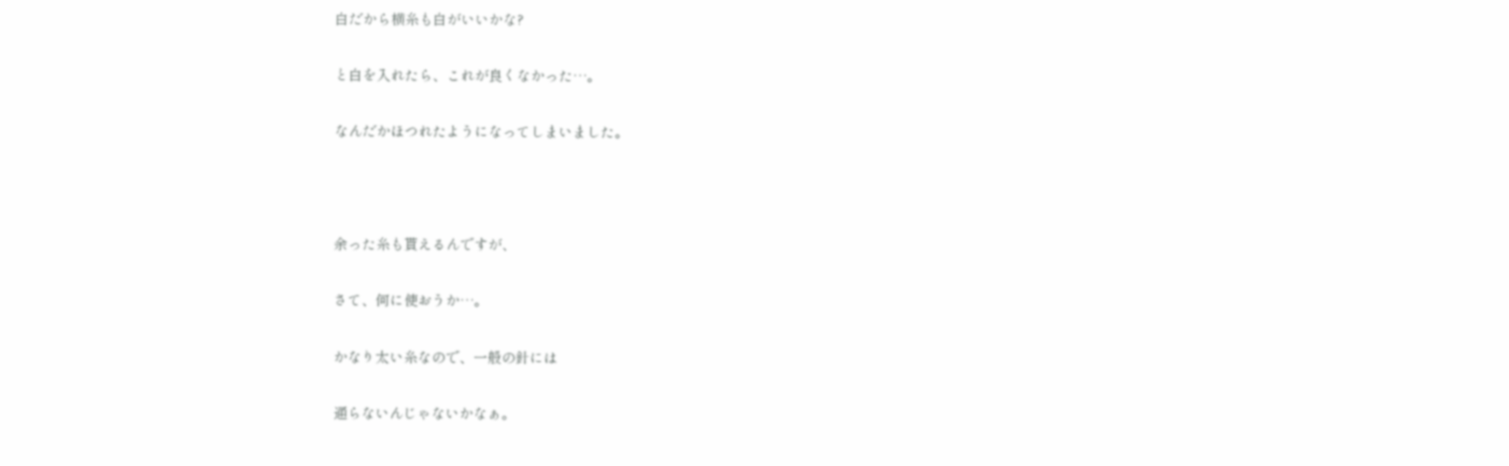白だから横糸も白がいいかな?

と白を入れたら、これが良くなかった…。

なんだかほつれたようになってしまいました。



余った糸も貰えるんですが、

さて、何に使おうか…。

かなり太い糸なので、一般の針には

通らないんじゃないかなぁ。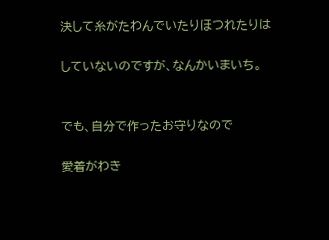決して糸がたわんでいたりほつれたりは

していないのですが、なんかいまいち。


でも、自分で作ったお守りなので

愛着がわき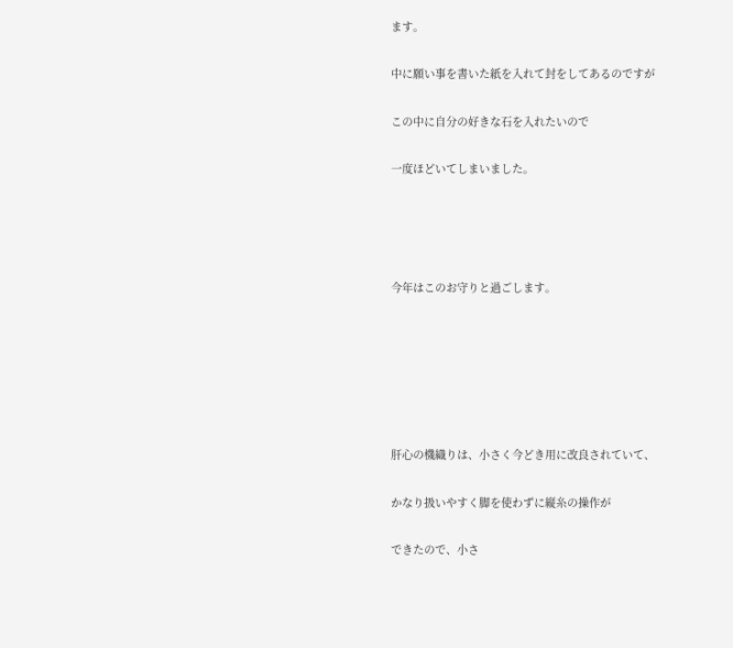ます。

中に願い事を書いた紙を入れて封をしてあるのですが

この中に自分の好きな石を入れたいので

一度ほどいてしまいました。




今年はこのお守りと過ごします。






肝心の機織りは、小さく今どき用に改良されていて、

かなり扱いやすく脚を使わずに縦糸の操作が

できたので、小さ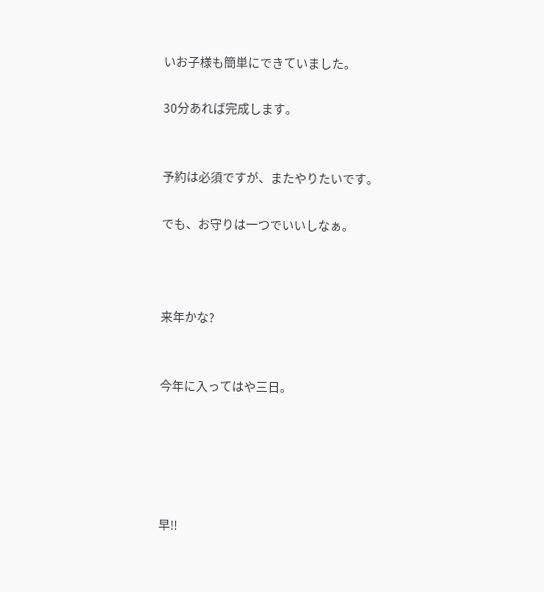いお子様も簡単にできていました。

30分あれば完成します。


予約は必須ですが、またやりたいです。

でも、お守りは一つでいいしなぁ。



来年かな?


今年に入ってはや三日。





早‼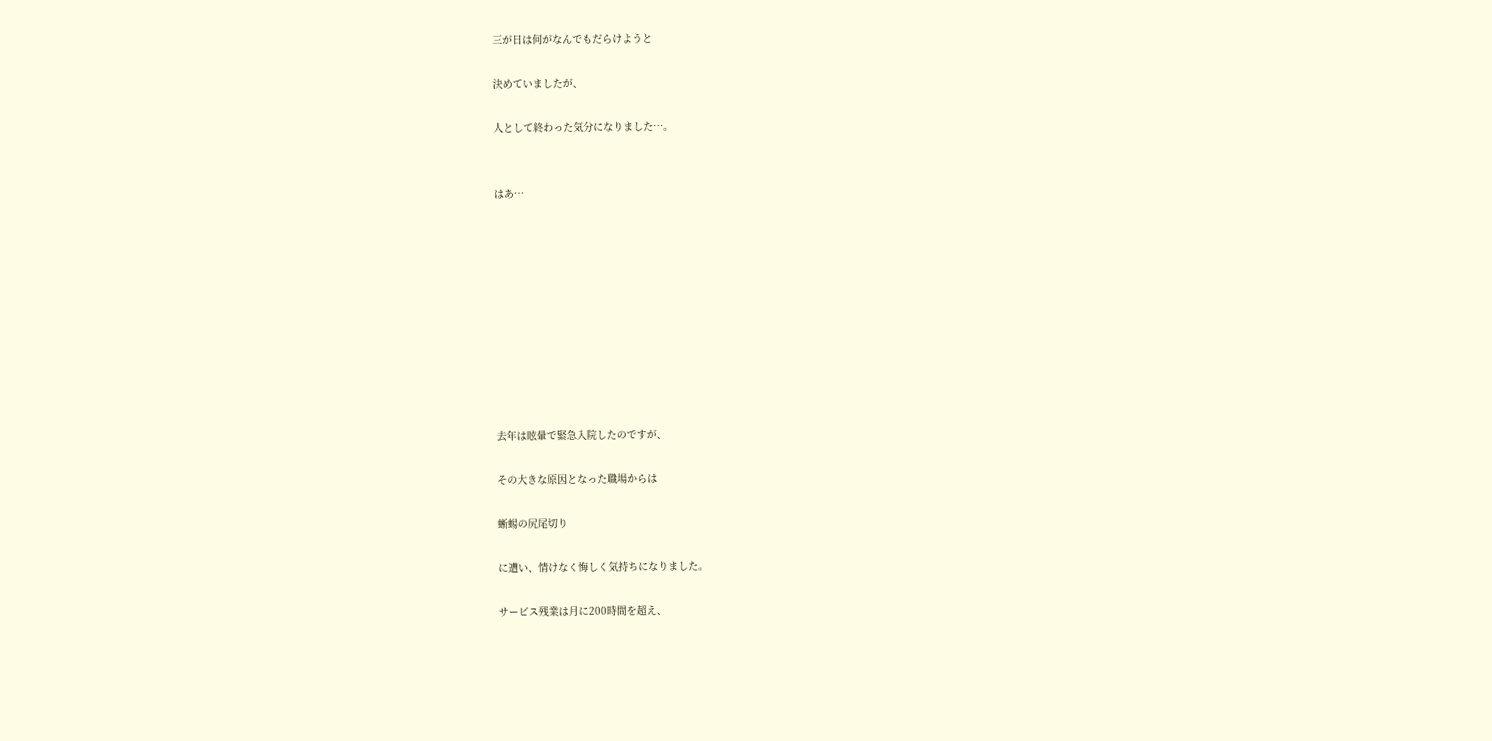三が日は何がなんでもだらけようと

決めていましたが、

人として終わった気分になりました…。


はあ…










去年は眩暈で緊急入院したのですが、

その大きな原因となった職場からは

蜥蜴の尻尾切り

に遭い、情けなく悔しく気持ちになりました。

サービス残業は月に200時間を超え、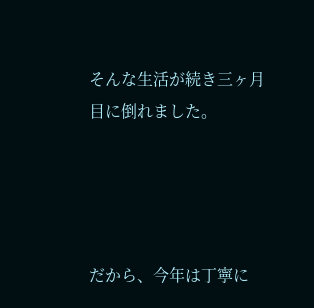そんな生活が続き三ヶ月目に倒れました。




だから、今年は丁寧に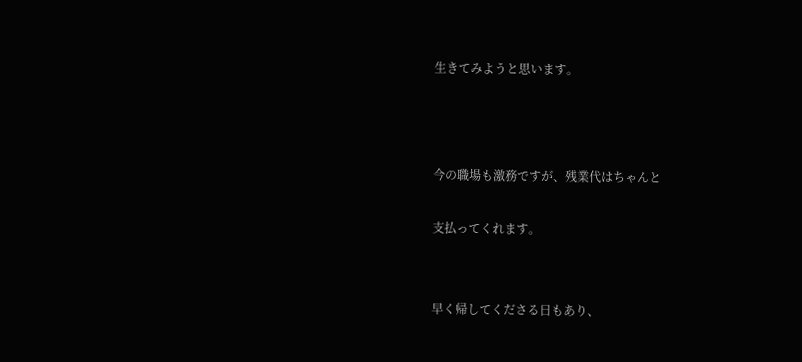生きてみようと思います。



今の職場も激務ですが、残業代はちゃんと

支払ってくれます。


早く帰してくださる日もあり、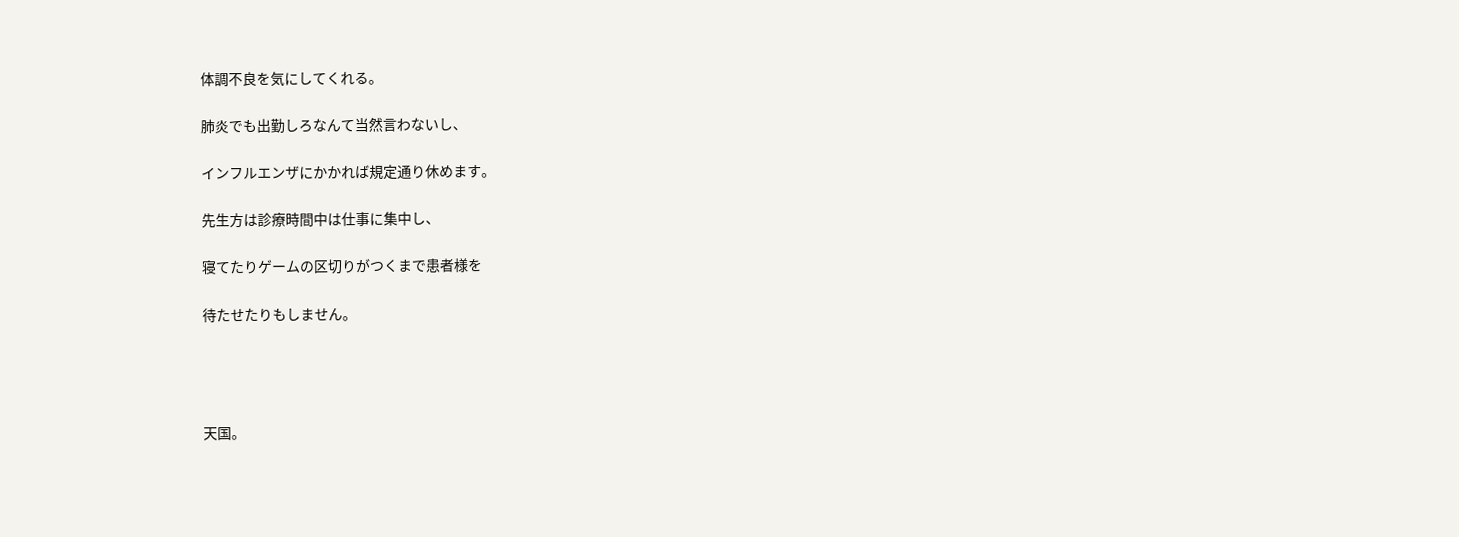体調不良を気にしてくれる。

肺炎でも出勤しろなんて当然言わないし、

インフルエンザにかかれば規定通り休めます。

先生方は診療時間中は仕事に集中し、

寝てたりゲームの区切りがつくまで患者様を

待たせたりもしません。




天国。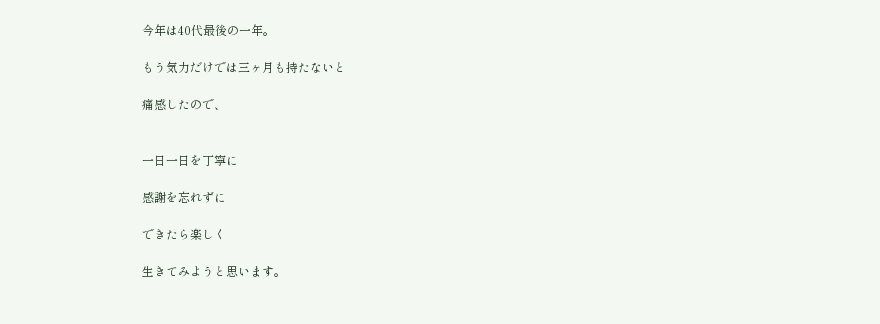今年は40代最後の一年。

もう気力だけでは三ヶ月も持たないと

痛感したので、


一日一日を丁寧に

感謝を忘れずに

できたら楽しく

生きてみようと思います。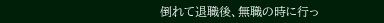倒れて退職後、無職の時に行っ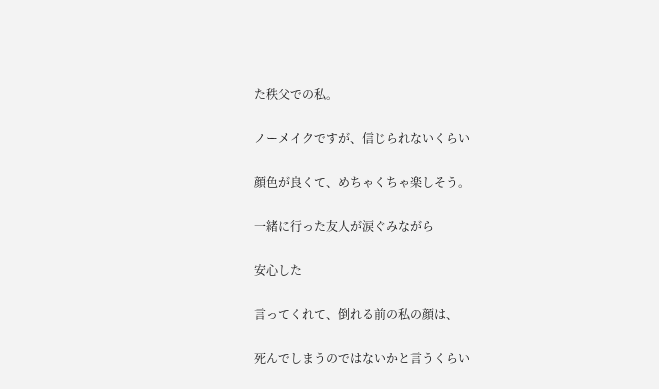た秩父での私。

ノーメイクですが、信じられないくらい

顔色が良くて、めちゃくちゃ楽しそう。

一緒に行った友人が涙ぐみながら

安心した

言ってくれて、倒れる前の私の顔は、

死んでしまうのではないかと言うくらい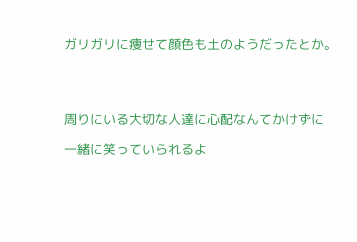ガリガリに痩せて顔色も土のようだったとか。




周りにいる大切な人達に心配なんてかけずに

一緒に笑っていられるよ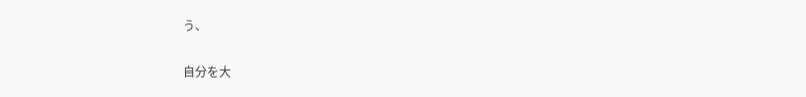う、

自分を大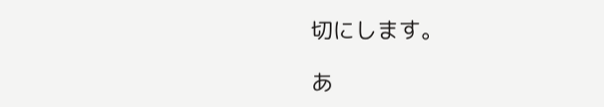切にします。

あ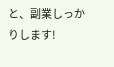と、副業しっかりします!